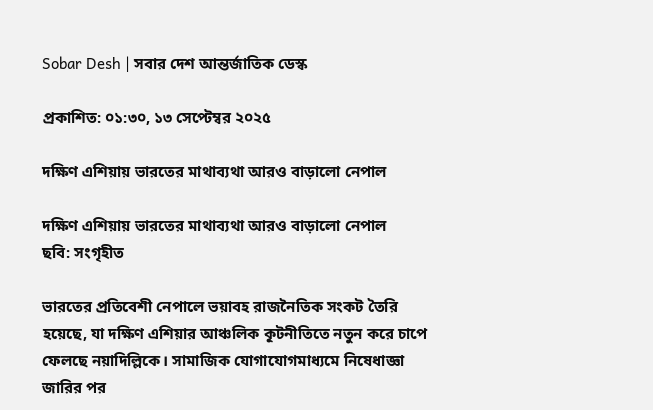Sobar Desh | সবার দেশ আন্তর্জাতিক ডেস্ক

প্রকাশিত: ০১:৩০, ১৩ সেপ্টেম্বর ২০২৫

দক্ষিণ এশিয়ায় ভারতের মাথাব্যথা আরও বাড়ালো নেপাল

দক্ষিণ এশিয়ায় ভারতের মাথাব্যথা আরও বাড়ালো নেপাল
ছবি: সংগৃহীত

ভারতের প্রতিবেশী নেপালে ভয়াবহ রাজনৈতিক সংকট তৈরি হয়েছে, যা দক্ষিণ এশিয়ার আঞ্চলিক কূটনীতিতে নতুন করে চাপে ফেলছে নয়াদিল্লিকে। সামাজিক যোগাযোগমাধ্যমে নিষেধাজ্ঞা জারির পর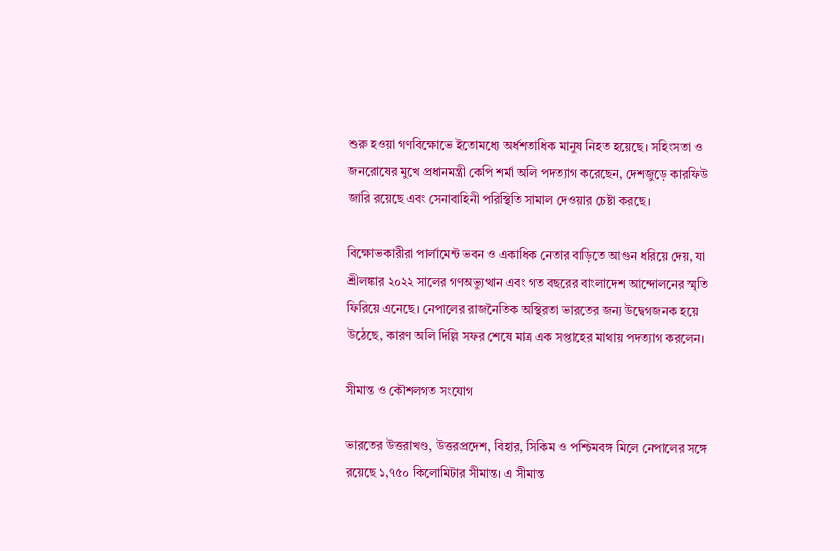শুরু হওয়া গণবিক্ষোভে ইতোমধ্যে অর্ধশতাধিক মানুষ নিহত হয়েছে। সহিংসতা ও জনরোষের মুখে প্রধানমন্ত্রী কেপি শর্মা অলি পদত্যাগ করেছেন, দেশজুড়ে কারফিউ জারি রয়েছে এবং সেনাবাহিনী পরিস্থিতি সামাল দেওয়ার চেষ্টা করছে।

বিক্ষোভকারীরা পার্লামেন্ট ভবন ও একাধিক নেতার বাড়িতে আগুন ধরিয়ে দেয়, যা শ্রীলঙ্কার ২০২২ সালের গণঅভ্যুত্থান এবং গত বছরের বাংলাদেশ আন্দোলনের স্মৃতি ফিরিয়ে এনেছে। নেপালের রাজনৈতিক অস্থিরতা ভারতের জন্য উদ্বেগজনক হয়ে উঠেছে, কারণ অলি দিল্লি সফর শেষে মাত্র এক সপ্তাহের মাথায় পদত্যাগ করলেন।

সীমান্ত ও কৌশলগত সংযোগ

ভারতের উত্তরাখণ্ড, উত্তরপ্রদেশ, বিহার, সিকিম ও পশ্চিমবঙ্গ মিলে নেপালের সঙ্গে রয়েছে ১,৭৫০ কিলোমিটার সীমান্ত। এ সীমান্ত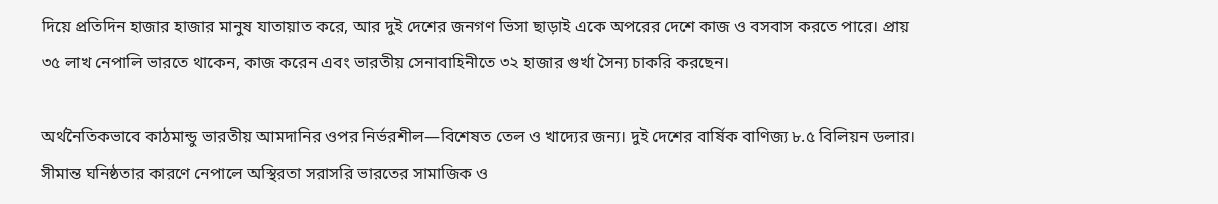দিয়ে প্রতিদিন হাজার হাজার মানুষ যাতায়াত করে, আর দুই দেশের জনগণ ভিসা ছাড়াই একে অপরের দেশে কাজ ও বসবাস করতে পারে। প্রায় ৩৫ লাখ নেপালি ভারতে থাকেন, কাজ করেন এবং ভারতীয় সেনাবাহিনীতে ৩২ হাজার গুর্খা সৈন্য চাকরি করছেন।

অর্থনৈতিকভাবে কাঠমান্ডু ভারতীয় আমদানির ওপর নির্ভরশীল—বিশেষত তেল ও খাদ্যের জন্য। দুই দেশের বার্ষিক বাণিজ্য ৮.৫ বিলিয়ন ডলার। সীমান্ত ঘনিষ্ঠতার কারণে নেপালে অস্থিরতা সরাসরি ভারতের সামাজিক ও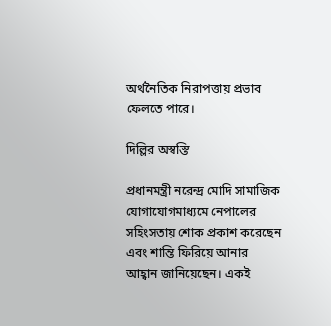অর্থনৈতিক নিরাপত্তায় প্রভাব ফেলতে পারে।

দিল্লির অস্বস্তি

প্রধানমন্ত্রী নরেন্দ্র মোদি সামাজিক যোগাযোগমাধ্যমে নেপালের সহিংসতায় শোক প্রকাশ করেছেন এবং শান্তি ফিরিয়ে আনার আহ্বান জানিয়েছেন। একই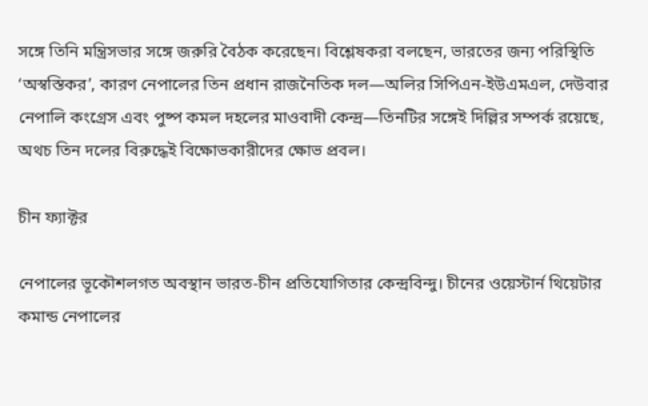সঙ্গে তিনি মন্ত্রিসভার সঙ্গে জরুরি বৈঠক করেছেন। বিশ্লেষকরা বলছেন, ভারতের জন্য পরিস্থিতি ‘অস্বস্তিকর’, কারণ নেপালের তিন প্রধান রাজনৈতিক দল—অলির সিপিএন-ইউএমএল, দেউবার নেপালি কংগ্রেস এবং পুষ্প কমল দহলের মাওবাদী কেন্দ্র—তিনটির সঙ্গেই দিল্লির সম্পর্ক রয়েছে, অথচ তিন দলের বিরুদ্ধেই বিক্ষোভকারীদের ক্ষোভ প্রবল।

চীন ফ্যাক্টর

নেপালের ভূকৌশলগত অবস্থান ভারত-চীন প্রতিযোগিতার কেন্দ্রবিন্দু। চীনের ওয়েস্টার্ন থিয়েটার কমান্ড নেপালের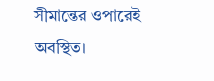সীমান্তের ওপারেই অবস্থিত।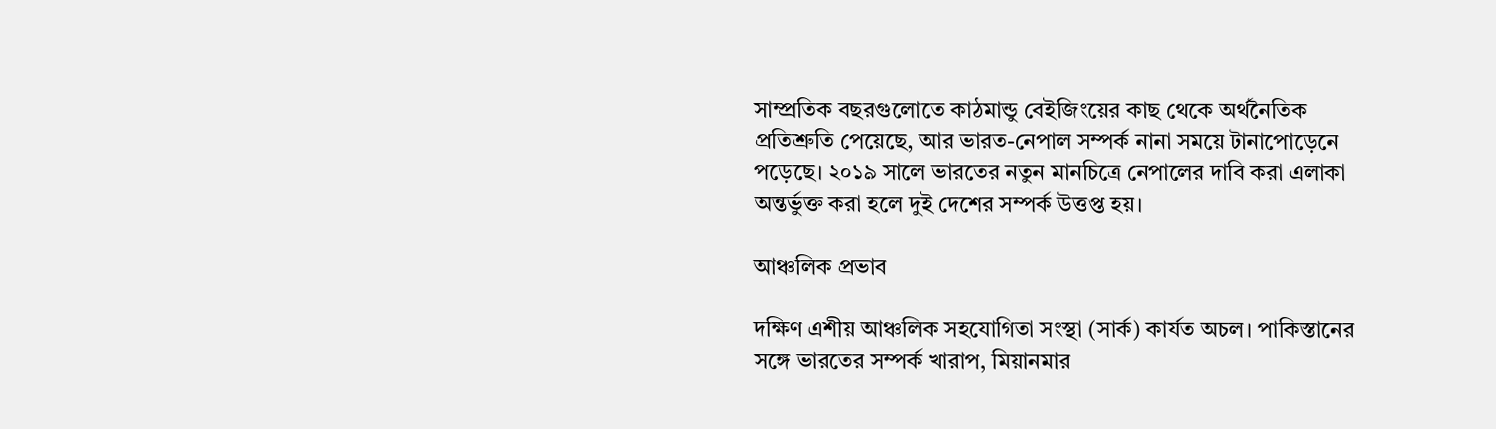সাম্প্রতিক বছরগুলোতে কাঠমান্ডু বেইজিংয়ের কাছ থেকে অর্থনৈতিক প্রতিশ্রুতি পেয়েছে, আর ভারত-নেপাল সম্পর্ক নানা সময়ে টানাপোড়েনে পড়েছে। ২০১৯ সালে ভারতের নতুন মানচিত্রে নেপালের দাবি করা এলাকা অন্তর্ভুক্ত করা হলে দুই দেশের সম্পর্ক উত্তপ্ত হয়।

আঞ্চলিক প্রভাব

দক্ষিণ এশীয় আঞ্চলিক সহযোগিতা সংস্থা (সার্ক) কার্যত অচল। পাকিস্তানের সঙ্গে ভারতের সম্পর্ক খারাপ, মিয়ানমার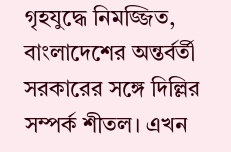গৃহযুদ্ধে নিমজ্জিত, বাংলাদেশের অন্তর্বর্তী সরকারের সঙ্গে দিল্লির সম্পর্ক শীতল। এখন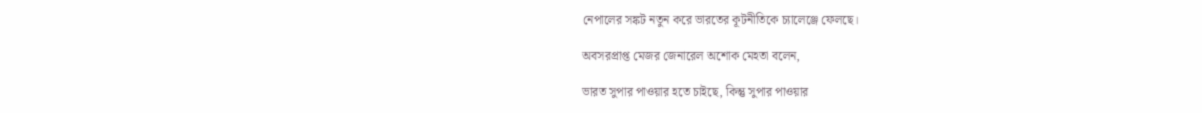নেপালের সঙ্কট নতুন করে ভারতের কূটনীতিকে চ্যালেঞ্জে ফেলছে।

অবসরপ্রাপ্ত মেজর জেনারেল অশোক মেহতা বলেন,

ভারত সুপার পাওয়ার হতে চাইছে, কিন্তু সুপার পাওয়ার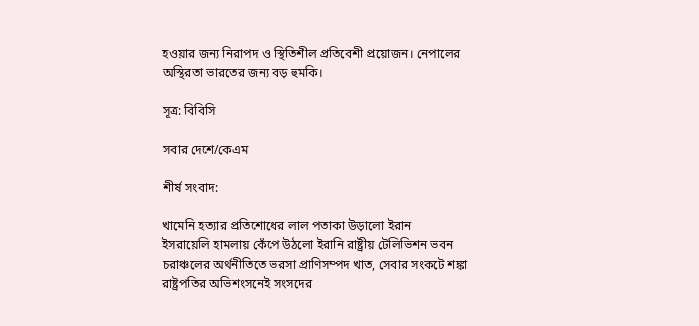হওয়ার জন্য নিরাপদ ও স্থিতিশীল প্রতিবেশী প্রয়োজন। নেপালের অস্থিরতা ভারতের জন্য বড় হুমকি।

সূত্র: বিবিসি

সবার দেশে/কেএম

শীর্ষ সংবাদ:

খামেনি হত্যার প্রতিশোধের লাল পতাকা উড়ালো ইরান
ইসরায়েলি হামলায় কেঁপে উঠলো ইরানি রাষ্ট্রীয় টেলিভিশন ভবন
চরাঞ্চলের অর্থনীতিতে ভরসা প্রাণিসম্পদ খাত, সেবার সংকটে শঙ্কা
রাষ্ট্রপতির অভিশংসনেই সংসদের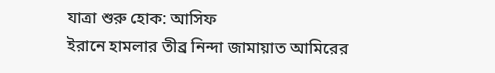যাত্রা শুরু হোক: আসিফ
ইরানে হামলার তীব্র নিন্দা জামায়াত আমিরের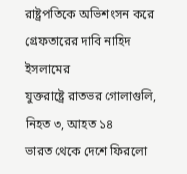রাষ্ট্রপতিকে অভিশংসন করে গ্রেফতারের দাবি নাহিদ ইসলামের
যুক্তরাষ্ট্রে রাতভর গোলাগুলি, নিহত ৩, আহত ১৪
ভারত থেকে দেশে ফিরলো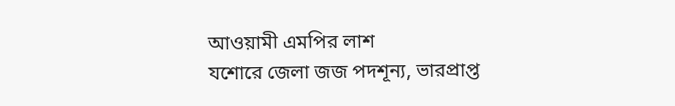আওয়ামী এমপির লাশ
যশোরে জেলা জজ পদশূন্য, ভারপ্রাপ্ত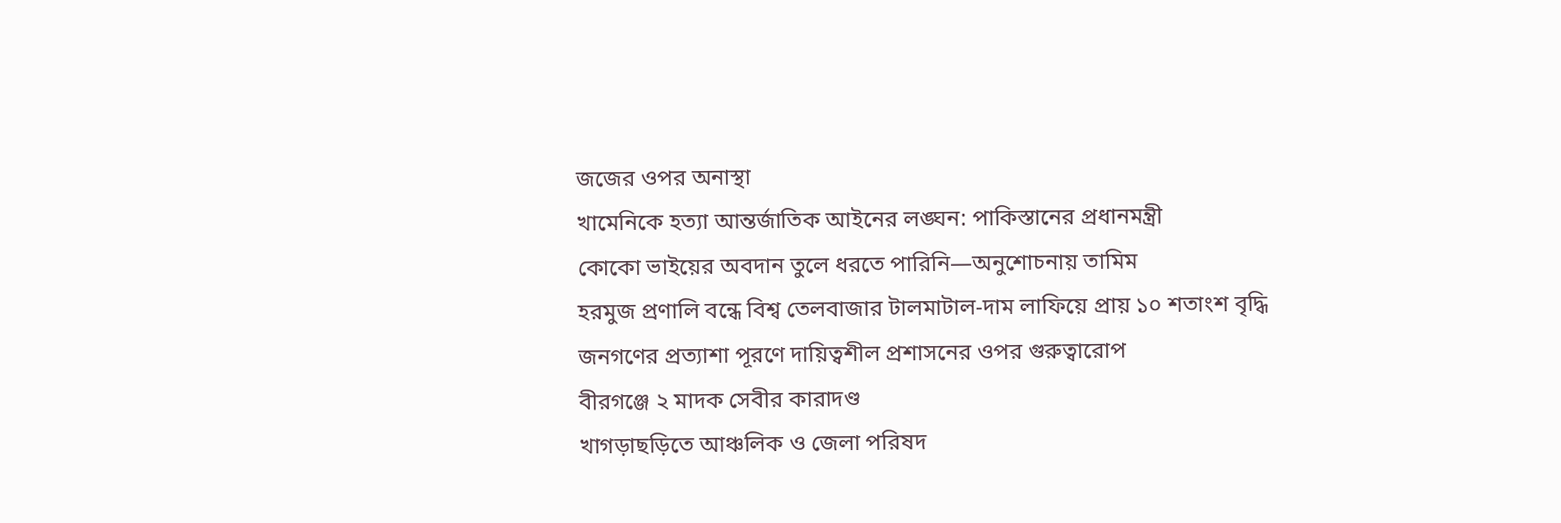জজের ওপর অনাস্থা
খামেনিকে হত্যা আন্তর্জাতিক আইনের লঙ্ঘন: পাকিস্তানের প্রধানমন্ত্রী
কোকো ভাইয়ের অবদান তুলে ধরতে পারিনি—অনুশোচনায় তামিম
হরমুজ প্রণালি বন্ধে বিশ্ব তেলবাজার টালমাটাল-দাম লাফিয়ে প্রায় ১০ শতাংশ বৃদ্ধি
জনগণের প্রত্যাশা পূরণে দায়িত্বশীল প্রশাসনের ওপর গুরুত্বারোপ
বীরগঞ্জে ২ মাদক সেবীর কারাদণ্ড
খাগড়াছড়িতে আঞ্চলিক ও জেলা পরিষদ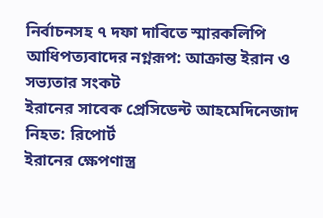নির্বাচনসহ ৭ দফা দাবিতে স্মারকলিপি
আধিপত্যবাদের নগ্নরূপ: আক্রান্ত ইরান ও সভ্যতার সংকট
ইরানের সাবেক প্রেসিডেন্ট আহমেদিনেজাদ নিহত: রিপোর্ট
ইরানের ক্ষেপণাস্ত্র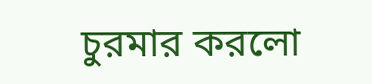চুরমার করলো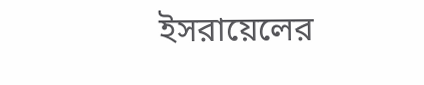ইসরায়েলের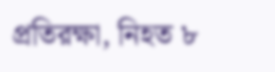প্রতিরক্ষা, নিহত ৮